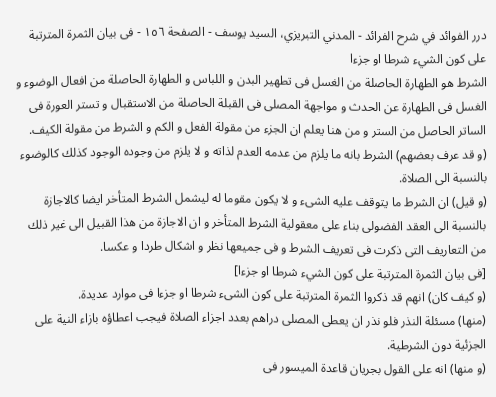درر الفوائد في شرح الفرائد - المدني التبريزي، السيد يوسف - الصفحة ١٥٦ - فى بيان الثمرة المترتبة على كون الشيء شرطا او جزءا
الشرط هو الطهارة الحاصلة من الغسل فى تطهير البدن و اللباس و الطهارة الحاصلة من افعال الوضوء و الغسل فى الطهارة عن الحدث و مواجهة المصلى فى القبلة الحاصلة من الاستقبال و تستر العورة فى الساتر الحاصل من الستر و من هنا يعلم ان الجزء من مقولة الفعل و الكم و الشرط من مقولة الكيف.
(و قد عرف بعضهم) الشرط بانه ما يلزم من عدمه العدم لذاته و لا يلزم من وجوده الوجود كذلك كالوضوء بالنسبة الى الصلاة.
(و قيل) ان الشرط ما يتوقف عليه الشىء و لا يكون مقوما له ليشمل الشرط المتأخر ايضا كالاجازة بالنسبة الى العقد الفضولى بناء على معقولية الشرط المتأخر و ان الاجازة من هذا القبيل الى غير ذلك من التعاريف التى ذكرت فى تعريف الشرط و فى جميعها نظر و اشكال طردا و عكسا.
[فى بيان الثمرة المترتبة على كون الشيء شرطا او جزءا]
(و كيف كان) انهم قد ذكروا الثمرة المترتبة على كون الشىء شرطا او جزءا فى موارد عديدة.
(منها) مسئلة النذر فلو نذر ان يعطى المصلى دراهم بعدد اجزاء الصلاة فيجب اعطاؤه بازاء النية على الجزئية دون الشرطية.
(و منها) انه على القول بجريان قاعدة الميسور فى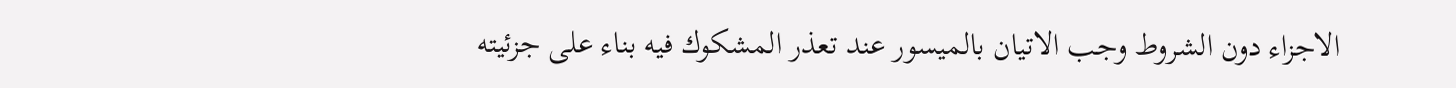الاجزاء دون الشروط وجب الاتيان بالميسور عند تعذر المشكوك فيه بناء على جزئيته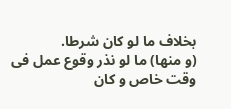بخلاف ما لو كان شرطا.
(و منها) ما لو نذر وقوع عمل فى وقت خاص و كان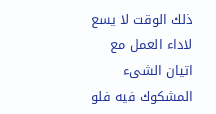ذلك الوقت لا يسع لاداء العمل مع اتيان الشىء المشكوك فيه فلو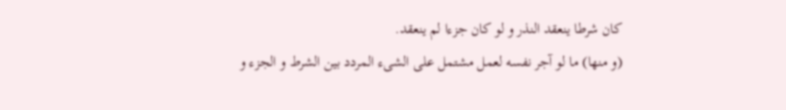كان شرطا ينعقد النذر و لو كان جزءا لم ينعقد.
(و منها) ما لو آجر نفسه لعمل مشتمل على الشىء المردد بين الشرط و الجزء و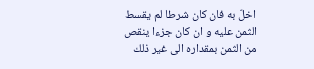اخلّ به فان كان شرطا لم يقسط الثمن عليه و ان كان جزءا ينقص من الثمن بمقداره الى غير ذلك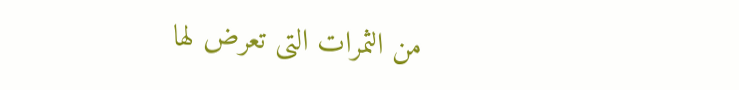من الثمرات التى تعرض لها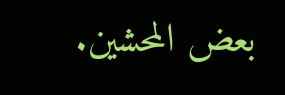بعض المحشين.